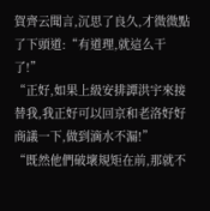賀齊云聞言,沉思了良久,才微微點了下頭道:“有道理,就這么干了!”
“正好,如果上級安排譚洪宇來接替我,我正好可以回京和老洛好好商議一下,做到滴水不漏!”
“既然他們破壞規矩在前,那就不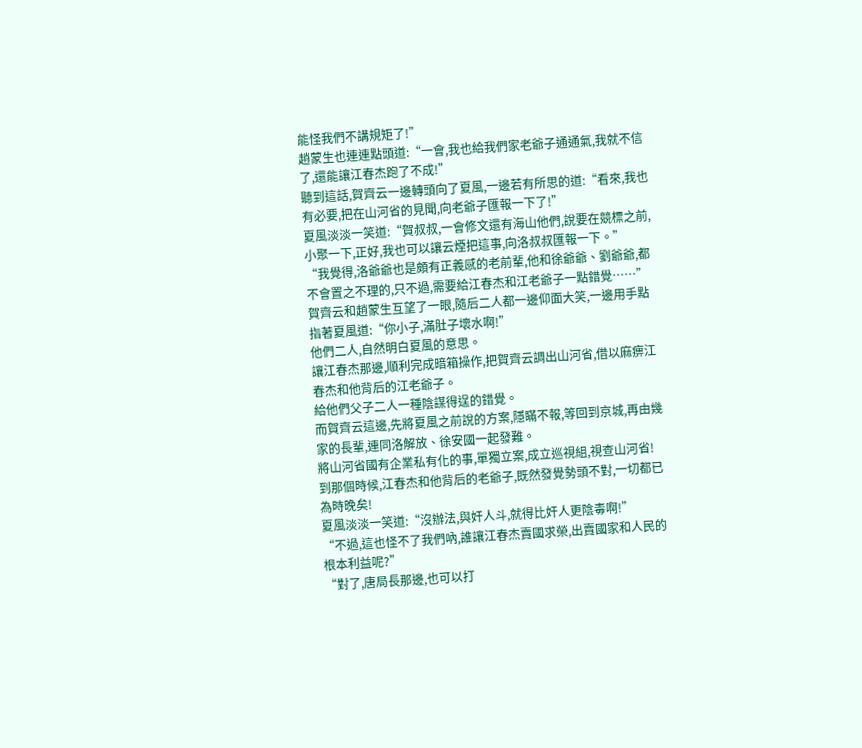能怪我們不講規矩了!”
趙蒙生也連連點頭道:“一會,我也給我們家老爺子通通氣,我就不信了,還能讓江春杰跑了不成!”
聽到這話,賀齊云一邊轉頭向了夏風,一邊若有所思的道:“看來,我也有必要,把在山河省的見聞,向老爺子匯報一下了!”
夏風淡淡一笑道:“賀叔叔,一會修文還有海山他們,說要在競標之前,小聚一下,正好,我也可以讓云煙把這事,向洛叔叔匯報一下。”
“我覺得,洛爺爺也是頗有正義感的老前輩,他和徐爺爺、劉爺爺,都不會置之不理的,只不過,需要給江春杰和江老爺子一點錯覺……”
賀齊云和趙蒙生互望了一眼,隨后二人都一邊仰面大笑,一邊用手點指著夏風道:“你小子,滿肚子壞水啊!”
他們二人,自然明白夏風的意思。
讓江春杰那邊,順利完成暗箱操作,把賀齊云調出山河省,借以麻痹江春杰和他背后的江老爺子。
給他們父子二人一種陰謀得逞的錯覺。
而賀齊云這邊,先將夏風之前說的方案,隱瞞不報,等回到京城,再由幾家的長輩,連同洛解放、徐安國一起發難。
將山河省國有企業私有化的事,單獨立案,成立巡視組,視查山河省!
到那個時候,江春杰和他背后的老爺子,既然發覺勢頭不對,一切都已為時晚矣!
夏風淡淡一笑道:“沒辦法,與奸人斗,就得比奸人更陰毒啊!”
“不過,這也怪不了我們吶,誰讓江春杰賣國求榮,出賣國家和人民的根本利益呢?”
“對了,唐局長那邊,也可以打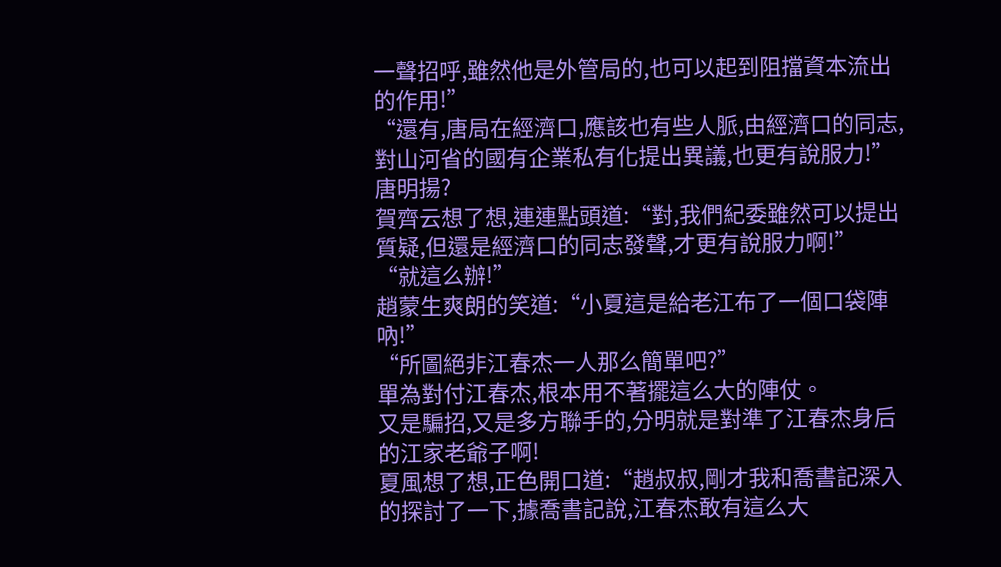一聲招呼,雖然他是外管局的,也可以起到阻擋資本流出的作用!”
“還有,唐局在經濟口,應該也有些人脈,由經濟口的同志,對山河省的國有企業私有化提出異議,也更有說服力!”
唐明揚?
賀齊云想了想,連連點頭道:“對,我們紀委雖然可以提出質疑,但還是經濟口的同志發聲,才更有說服力啊!”
“就這么辦!”
趙蒙生爽朗的笑道:“小夏這是給老江布了一個口袋陣吶!”
“所圖絕非江春杰一人那么簡單吧?”
單為對付江春杰,根本用不著擺這么大的陣仗。
又是騙招,又是多方聯手的,分明就是對準了江春杰身后的江家老爺子啊!
夏風想了想,正色開口道:“趙叔叔,剛才我和喬書記深入的探討了一下,據喬書記說,江春杰敢有這么大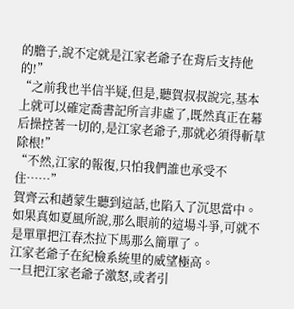的膽子,說不定就是江家老爺子在背后支持他的!”
“之前我也半信半疑,但是,聽賀叔叔說完,基本上就可以確定喬書記所言非虛了,既然真正在幕后操控著一切的,是江家老爺子,那就必須得斬草除根!”
“不然,江家的報復,只怕我們誰也承受不住……”
賀齊云和趙蒙生聽到這話,也陷入了沉思當中。
如果真如夏風所說,那么眼前的這場斗爭,可就不是單單把江春杰拉下馬那么簡單了。
江家老爺子在紀檢系統里的威望極高。
一旦把江家老爺子激怒,或者引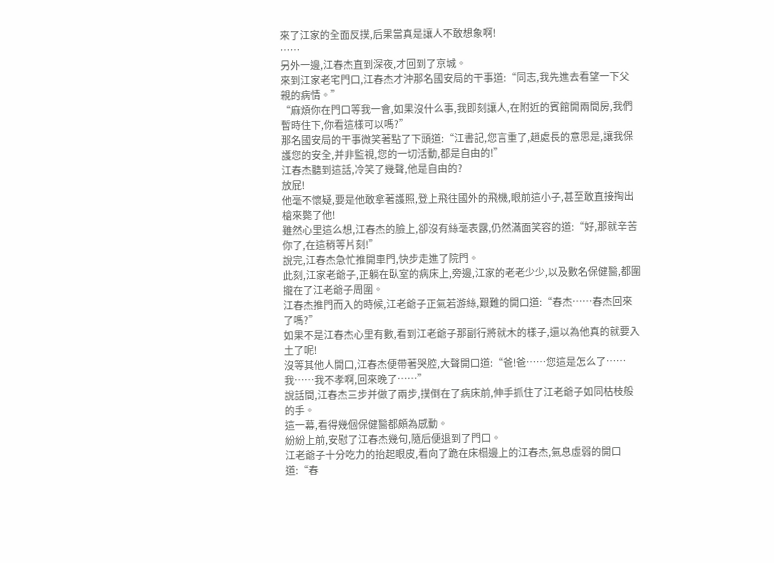來了江家的全面反撲,后果當真是讓人不敢想象啊!
……
另外一邊,江春杰直到深夜,才回到了京城。
來到江家老宅門口,江春杰才沖那名國安局的干事道:“同志,我先進去看望一下父親的病情。”
“麻煩你在門口等我一會,如果沒什么事,我即刻讓人,在附近的賓館開兩間房,我們暫時住下,你看這樣可以嗎?”
那名國安局的干事微笑著點了下頭道:“江書記,您言重了,趙處長的意思是,讓我保護您的安全,并非監視,您的一切活動,都是自由的!”
江春杰聽到這話,冷笑了幾聲,他是自由的?
放屁!
他毫不懷疑,要是他敢拿著護照,登上飛往國外的飛機,眼前這小子,甚至敢直接掏出槍來斃了他!
雖然心里這么想,江春杰的臉上,卻沒有絲毫表露,仍然滿面笑容的道:“好,那就辛苦你了,在這稍等片刻!”
說完,江春杰急忙推開車門,快步走進了院門。
此刻,江家老爺子,正躺在臥室的病床上,旁邊,江家的老老少少,以及數名保健醫,都圍攏在了江老爺子周圍。
江春杰推門而入的時候,江老爺子正氣若游絲,艱難的開口道:“春杰……春杰回來了嗎?”
如果不是江春杰心里有數,看到江老爺子那副行將就木的樣子,還以為他真的就要入土了呢!
沒等其他人開口,江春杰便帶著哭腔,大聲開口道:“爸!爸……您這是怎么了……我……我不孝啊,回來晚了……”
說話間,江春杰三步并做了兩步,撲倒在了病床前,伸手抓住了江老爺子如同枯枝般的手。
這一幕,看得幾個保健醫都頗為感動。
紛紛上前,安慰了江春杰幾句,隨后便退到了門口。
江老爺子十分吃力的抬起眼皮,看向了跪在床榻邊上的江春杰,氣息虛弱的開口道:“春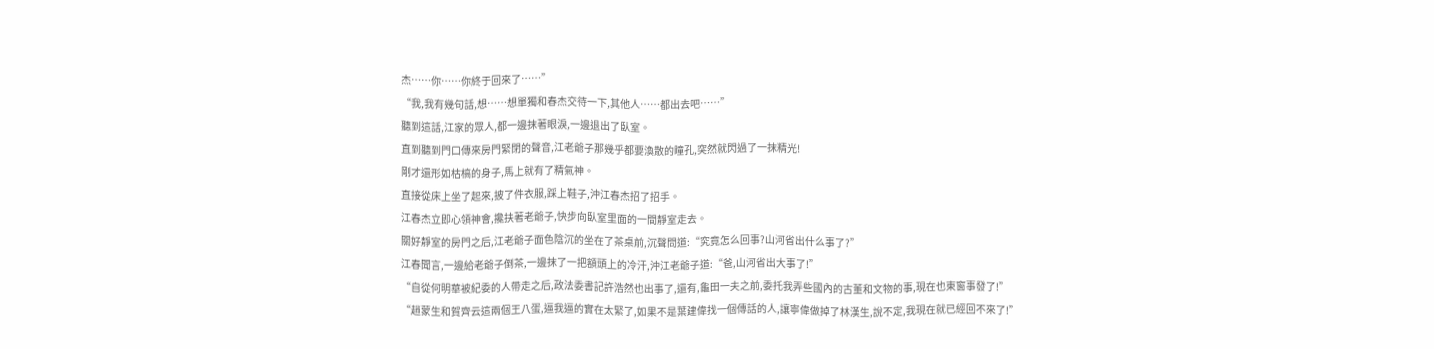杰……你……你終于回來了……”
“我,我有幾句話,想……想單獨和春杰交待一下,其他人……都出去吧……”
聽到這話,江家的眾人,都一邊抹著眼淚,一邊退出了臥室。
直到聽到門口傳來房門緊閉的聲音,江老爺子那幾乎都要渙散的瞳孔,突然就閃過了一抹精光!
剛才還形如枯槁的身子,馬上就有了精氣神。
直接從床上坐了起來,披了件衣服,踩上鞋子,沖江春杰招了招手。
江春杰立即心領神會,攙扶著老爺子,快步向臥室里面的一間靜室走去。
關好靜室的房門之后,江老爺子面色陰沉的坐在了茶桌前,沉聲問道:“究竟怎么回事?山河省出什么事了?”
江春聞言,一邊給老爺子倒茶,一邊抹了一把額頭上的冷汗,沖江老爺子道:“爸,山河省出大事了!”
“自從何明華被紀委的人帶走之后,政法委書記許浩然也出事了,還有,龜田一夫之前,委托我弄些國內的古董和文物的事,現在也東窗事發了!”
“趙蒙生和賀齊云這兩個王八蛋,逼我逼的實在太緊了,如果不是葉建偉找一個傳話的人,讓寧偉做掉了林漢生,說不定,我現在就已經回不來了!”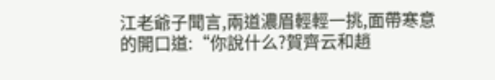江老爺子聞言,兩道濃眉輕輕一挑,面帶寒意的開口道:“你說什么?賀齊云和趙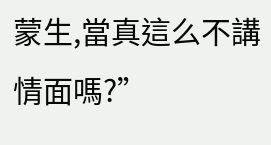蒙生,當真這么不講情面嗎?”